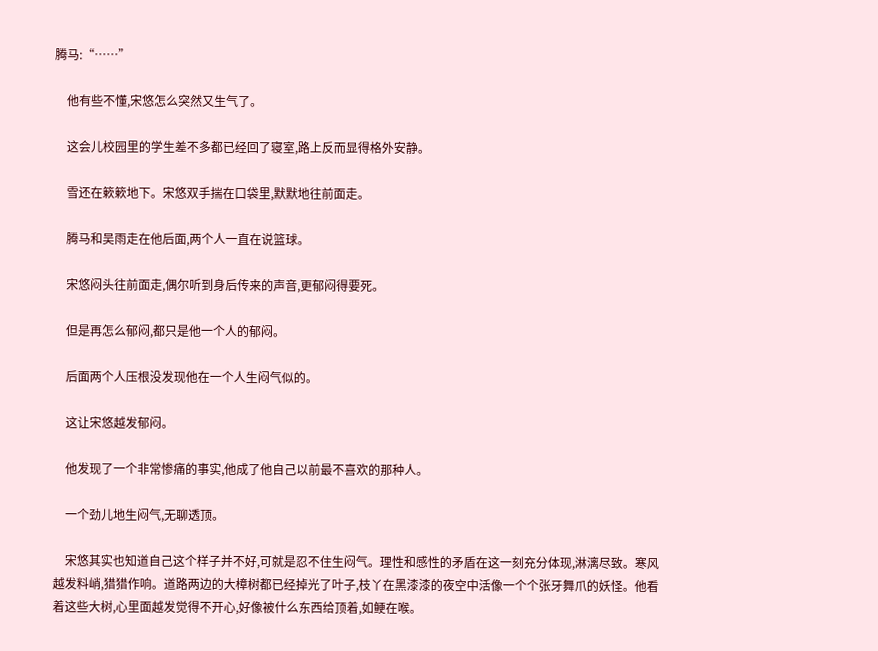腾马:“……”

    他有些不懂,宋悠怎么突然又生气了。

    这会儿校园里的学生差不多都已经回了寝室,路上反而显得格外安静。

    雪还在簌簌地下。宋悠双手揣在口袋里,默默地往前面走。

    腾马和吴雨走在他后面,两个人一直在说篮球。

    宋悠闷头往前面走,偶尔听到身后传来的声音,更郁闷得要死。

    但是再怎么郁闷,都只是他一个人的郁闷。

    后面两个人压根没发现他在一个人生闷气似的。

    这让宋悠越发郁闷。

    他发现了一个非常惨痛的事实,他成了他自己以前最不喜欢的那种人。

    一个劲儿地生闷气,无聊透顶。

    宋悠其实也知道自己这个样子并不好,可就是忍不住生闷气。理性和感性的矛盾在这一刻充分体现,淋漓尽致。寒风越发料峭,猎猎作响。道路两边的大樟树都已经掉光了叶子,枝丫在黑漆漆的夜空中活像一个个张牙舞爪的妖怪。他看着这些大树,心里面越发觉得不开心,好像被什么东西给顶着,如鲠在喉。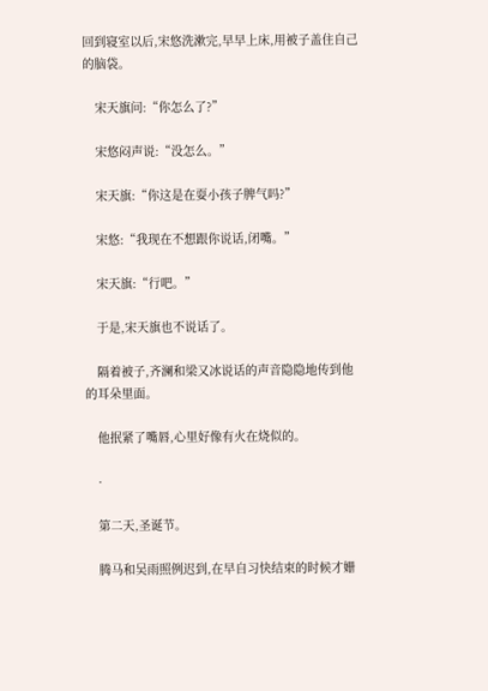回到寝室以后,宋悠洗漱完,早早上床,用被子盖住自己的脑袋。

    宋天旗问:“你怎么了?”

    宋悠闷声说:“没怎么。”

    宋天旗:“你这是在耍小孩子脾气吗?”

    宋悠:“我现在不想跟你说话,闭嘴。”

    宋天旗:“行吧。”

    于是,宋天旗也不说话了。

    隔着被子,齐澜和梁又冰说话的声音隐隐地传到他的耳朵里面。

    他抿紧了嘴唇,心里好像有火在烧似的。

    ·

    第二天,圣诞节。

    腾马和吴雨照例迟到,在早自习快结束的时候才姗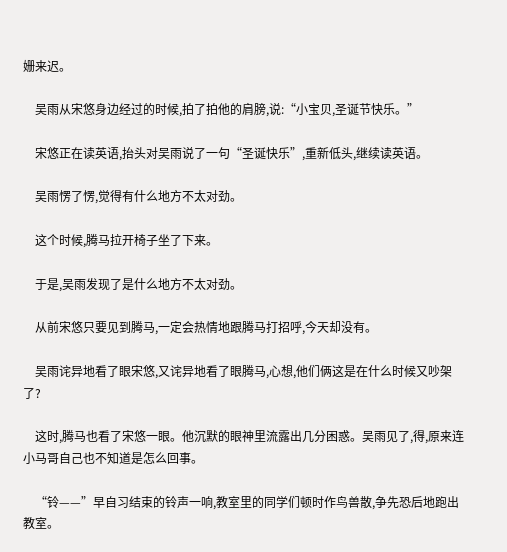姗来迟。

    吴雨从宋悠身边经过的时候,拍了拍他的肩膀,说:“小宝贝,圣诞节快乐。”

    宋悠正在读英语,抬头对吴雨说了一句“圣诞快乐”,重新低头,继续读英语。

    吴雨愣了愣,觉得有什么地方不太对劲。

    这个时候,腾马拉开椅子坐了下来。

    于是,吴雨发现了是什么地方不太对劲。

    从前宋悠只要见到腾马,一定会热情地跟腾马打招呼,今天却没有。

    吴雨诧异地看了眼宋悠,又诧异地看了眼腾马,心想,他们俩这是在什么时候又吵架了?

    这时,腾马也看了宋悠一眼。他沉默的眼神里流露出几分困惑。吴雨见了,得,原来连小马哥自己也不知道是怎么回事。

    “铃——”早自习结束的铃声一响,教室里的同学们顿时作鸟兽散,争先恐后地跑出教室。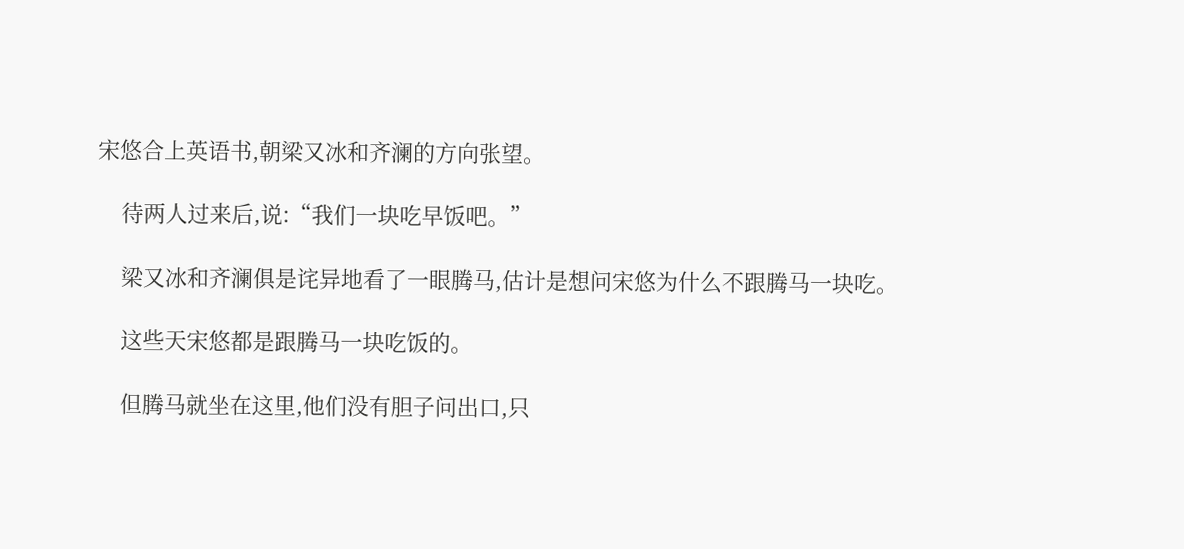宋悠合上英语书,朝梁又冰和齐澜的方向张望。

    待两人过来后,说:“我们一块吃早饭吧。”

    梁又冰和齐澜俱是诧异地看了一眼腾马,估计是想问宋悠为什么不跟腾马一块吃。

    这些天宋悠都是跟腾马一块吃饭的。

    但腾马就坐在这里,他们没有胆子问出口,只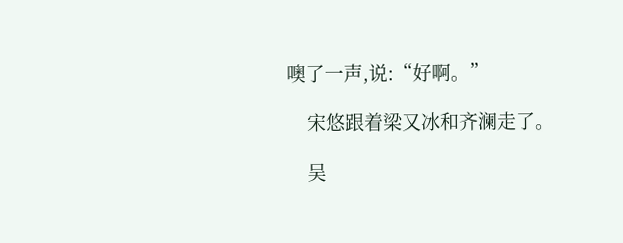噢了一声,说:“好啊。”

    宋悠跟着梁又冰和齐澜走了。

    吴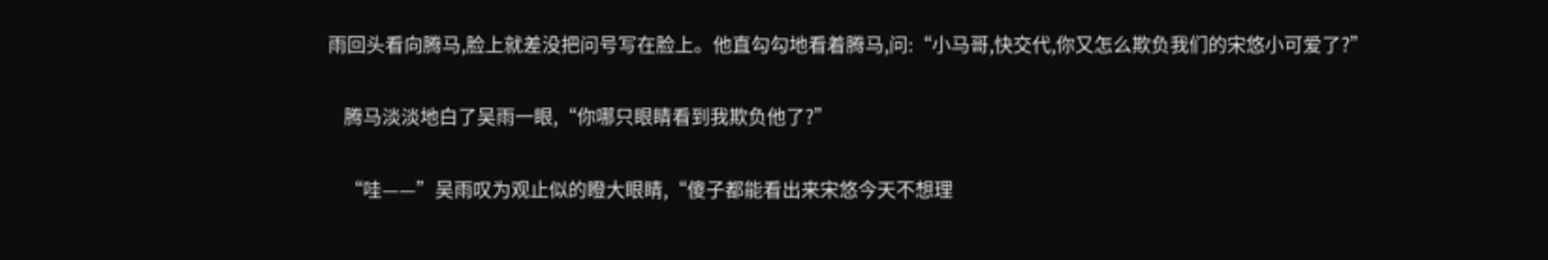雨回头看向腾马,脸上就差没把问号写在脸上。他直勾勾地看着腾马,问:“小马哥,快交代,你又怎么欺负我们的宋悠小可爱了?”

    腾马淡淡地白了吴雨一眼,“你哪只眼睛看到我欺负他了?”

    “哇——”吴雨叹为观止似的瞪大眼睛,“傻子都能看出来宋悠今天不想理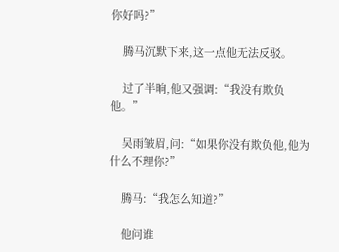你好吗?”

    腾马沉默下来,这一点他无法反驳。

    过了半晌,他又强调:“我没有欺负他。”

    吴雨皱眉,问:“如果你没有欺负他,他为什么不理你?”

    腾马:“我怎么知道?”

    他问谁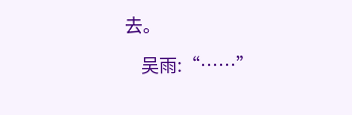去。

    吴雨:“……”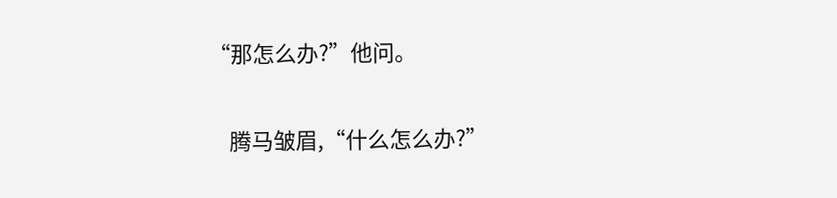“那怎么办?”他问。

    腾马皱眉,“什么怎么办?”